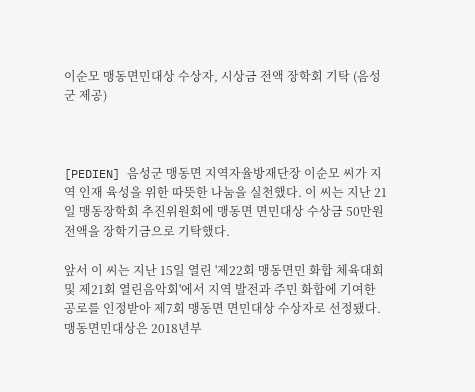이순모 맹동면민대상 수상자, 시상금 전액 장학회 기탁 (음성군 제공)



[PEDIEN] 음성군 맹동면 지역자율방재단장 이순모 씨가 지역 인재 육성을 위한 따뜻한 나눔을 실천했다. 이 씨는 지난 21일 맹동장학회 추진위원회에 맹동면 면민대상 수상금 50만원 전액을 장학기금으로 기탁했다.

앞서 이 씨는 지난 15일 열린 '제22회 맹동면민 화합 체육대회 및 제21회 열린음악회'에서 지역 발전과 주민 화합에 기여한 공로를 인정받아 제7회 맹동면 면민대상 수상자로 선정됐다. 맹동면민대상은 2018년부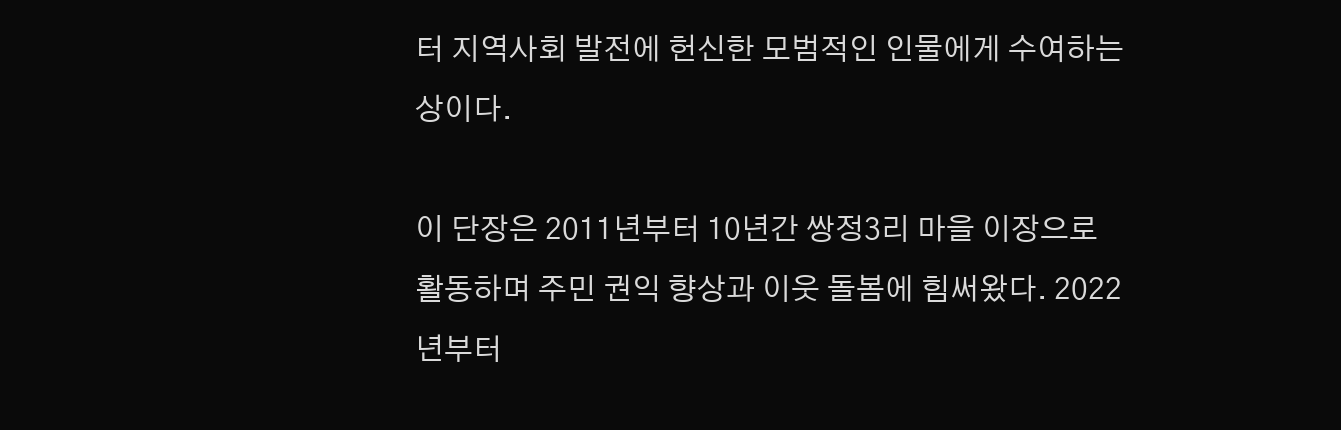터 지역사회 발전에 헌신한 모범적인 인물에게 수여하는 상이다.

이 단장은 2011년부터 10년간 쌍정3리 마을 이장으로 활동하며 주민 권익 향상과 이웃 돌봄에 힘써왔다. 2022년부터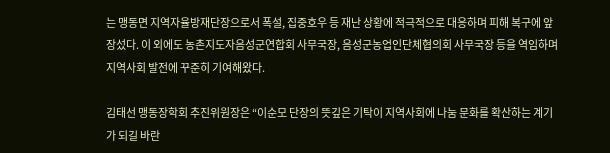는 맹동면 지역자율방재단장으로서 폭설, 집중호우 등 재난 상황에 적극적으로 대응하며 피해 복구에 앞장섰다. 이 외에도 농촌지도자음성군연합회 사무국장, 음성군농업인단체협의회 사무국장 등을 역임하며 지역사회 발전에 꾸준히 기여해왔다.

김태선 맹동장학회 추진위원장은 “이순모 단장의 뜻깊은 기탁이 지역사회에 나눔 문화를 확산하는 계기가 되길 바란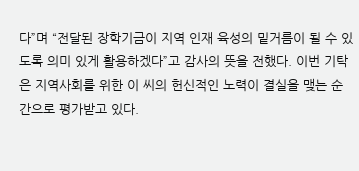다”며 “전달된 장학기금이 지역 인재 육성의 밑거름이 될 수 있도록 의미 있게 활용하겠다”고 감사의 뜻을 전했다. 이번 기탁은 지역사회를 위한 이 씨의 헌신적인 노력이 결실을 맺는 순간으로 평가받고 있다.